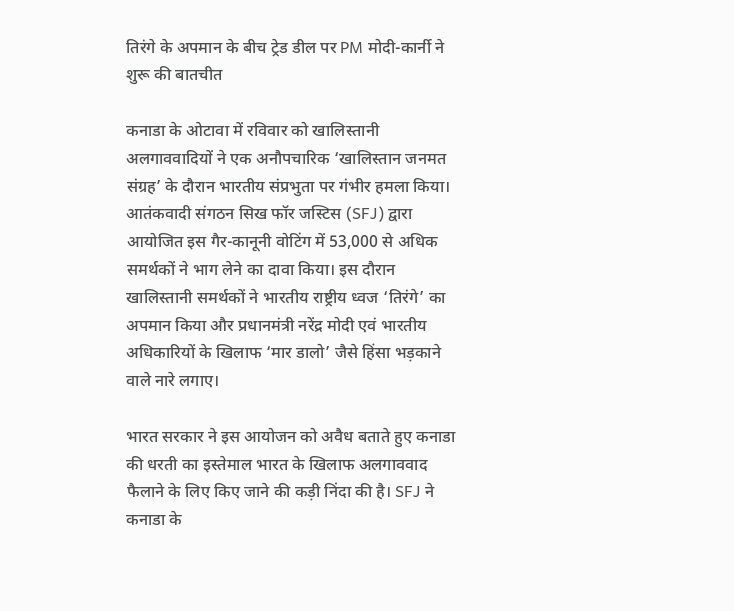तिरंगे के अपमान के बीच ट्रेड डील पर PM मोदी-कार्नी ने शुरू की बातचीत

कनाडा के ओटावा में रविवार को खालिस्तानी अलगाववादियों ने एक अनौपचारिक ‘खालिस्तान जनमत संग्रह’ के दौरान भारतीय संप्रभुता पर गंभीर हमला किया। आतंकवादी संगठन सिख फॉर जस्टिस (SFJ) द्वारा आयोजित इस गैर-कानूनी वोटिंग में 53,000 से अधिक समर्थकों ने भाग लेने का दावा किया। इस दौरान खालिस्तानी समर्थकों ने भारतीय राष्ट्रीय ध्वज ‘तिरंगे’ का अपमान किया और प्रधानमंत्री नरेंद्र मोदी एवं भारतीय अधिकारियों के खिलाफ ‘मार डालो’ जैसे हिंसा भड़काने वाले नारे लगाए।

भारत सरकार ने इस आयोजन को अवैध बताते हुए कनाडा की धरती का इस्तेमाल भारत के खिलाफ अलगाववाद फैलाने के लिए किए जाने की कड़ी निंदा की है। SFJ ने कनाडा के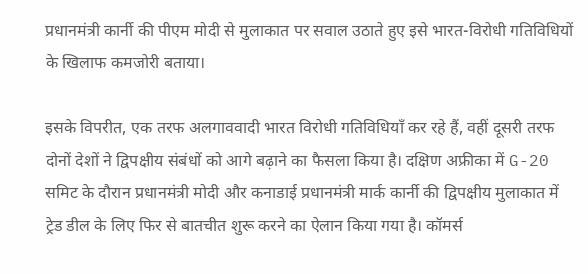प्रधानमंत्री कार्नी की पीएम मोदी से मुलाकात पर सवाल उठाते हुए इसे भारत-विरोधी गतिविधियों के खिलाफ कमजोरी बताया।

इसके विपरीत, एक तरफ अलगाववादी भारत विरोधी गतिविधियाँ कर रहे हैं, वहीं दूसरी तरफ दोनों देशों ने द्विपक्षीय संबंधों को आगे बढ़ाने का फैसला किया है। दक्षिण अफ्रीका में G-20 समिट के दौरान प्रधानमंत्री मोदी और कनाडाई प्रधानमंत्री मार्क कार्नी की द्विपक्षीय मुलाकात में ट्रेड डील के लिए फिर से बातचीत शुरू करने का ऐलान किया गया है। कॉमर्स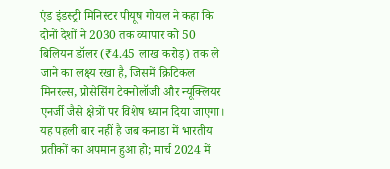एंड इंडस्ट्री मिनिस्टर पीयूष गोयल ने कहा कि दोनों देशों ने 2030 तक व्यापार को 50 बिलियन डॉलर (₹4.45 लाख करोड़) तक ले जाने का लक्ष्य रखा है, जिसमें क्रिटिकल मिनरल्स, प्रोसेसिंग टेक्नोलॉजी और न्यूक्लियर एनर्जी जैसे क्षेत्रों पर विशेष ध्यान दिया जाएगा। यह पहली बार नहीं है जब कनाडा में भारतीय प्रतीकों का अपमान हुआ हो; मार्च 2024 में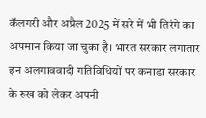कॅलगरी और अप्रैल 2025 में सरे में भी तिरंगे का अपमान किया जा चुका है। भारत सरकार लगातार इन अलगाववादी गतिविधियों पर कनाडा सरकार के रुख को लेकर अपनी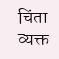चिंता व्यक्त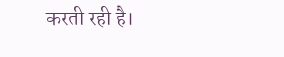करती रही है।